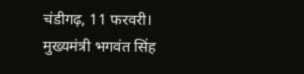चंडीगढ़, 11 फरवरी। मुख्यमंत्री भगवंत सिंह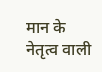मान के नेतृत्व वाली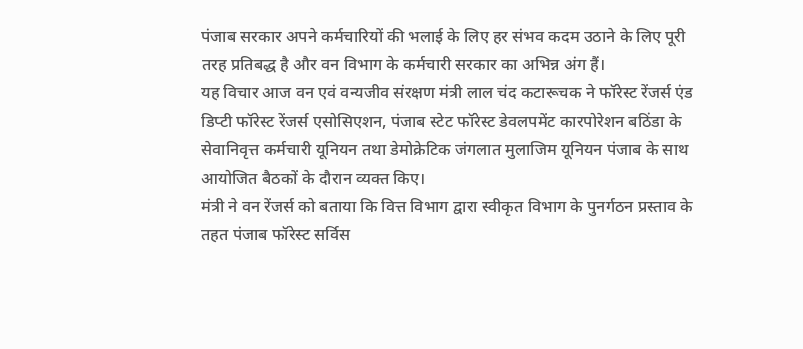पंजाब सरकार अपने कर्मचारियों की भलाई के लिए हर संभव कदम उठाने के लिए पूरी तरह प्रतिबद्ध है और वन विभाग के कर्मचारी सरकार का अभिन्न अंग हैं।
यह विचार आज वन एवं वन्यजीव संरक्षण मंत्री लाल चंद कटारूचक ने फॉरेस्ट रेंजर्स एंड डिप्टी फॉरेस्ट रेंजर्स एसोसिएशन, पंजाब स्टेट फॉरेस्ट डेवलपमेंट कारपोरेशन बठिंडा के सेवानिवृत्त कर्मचारी यूनियन तथा डेमोक्रेटिक जंगलात मुलाजिम यूनियन पंजाब के साथ आयोजित बैठकों के दौरान व्यक्त किए।
मंत्री ने वन रेंजर्स को बताया कि वित्त विभाग द्वारा स्वीकृत विभाग के पुनर्गठन प्रस्ताव के तहत पंजाब फॉरेस्ट सर्विस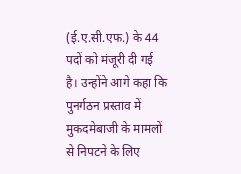(ई.ए.सी.एफ.) के 44 पदों को मंजूरी दी गई है। उन्होंने आगे कहा कि पुनर्गठन प्रस्ताव में मुकदमेबाजी के मामलों से निपटने के लिए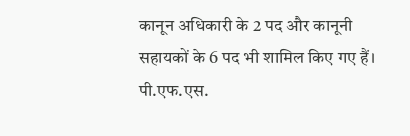कानून अधिकारी के 2 पद और कानूनी सहायकों के 6 पद भी शामिल किए गए हैं।
पी.एफ.एस.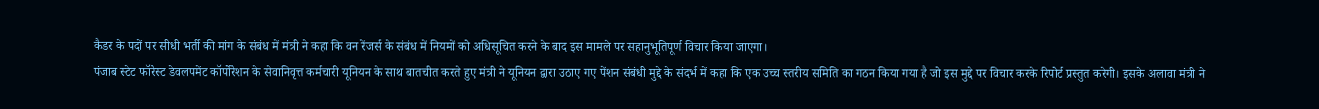कैडर के पदों पर सीधी भर्ती की मांग के संबंध में मंत्री ने कहा कि वन रेंजर्स के संबंध में नियमों को अधिसूचित करने के बाद इस मामले पर सहानुभूतिपूर्ण विचार किया जाएगा।
पंजाब स्टेट फॉरेस्ट डेवलपमेंट कॉर्पोरेशन के सेवानिवृत्त कर्मचारी यूनियन के साथ बातचीत करते हुए मंत्री ने यूनियन द्वारा उठाए गए पेंशन संबंधी मुद्दे के संदर्भ में कहा कि एक उच्च स्तरीय समिति का गठन किया गया है जो इस मुद्दे पर विचार करके रिपोर्ट प्रस्तुत करेगी। इसके अलावा मंत्री ने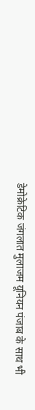डेमोक्रेटिक जंगलात मुलाजम यूनियन पंजाब के साथ भी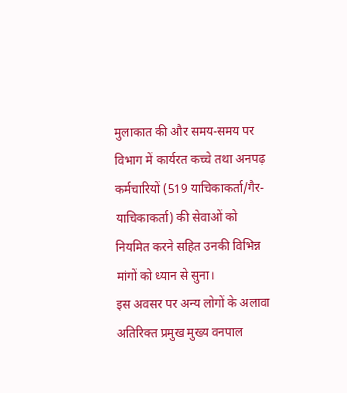मुलाकात की और समय-समय पर विभाग में कार्यरत कच्चे तथा अनपढ़ कर्मचारियों (519 याचिकाकर्ता/गैर-याचिकाकर्ता) की सेवाओं को नियमित करने सहित उनकी विभिन्न मांगों को ध्यान से सुना।
इस अवसर पर अन्य लोगों के अलावा अतिरिक्त प्रमुख मुख्य वनपाल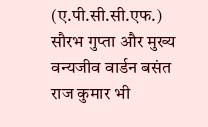(ए.पी.सी.सी.एफ.) सौरभ गुप्ता और मुख्य वन्यजीव वार्डन बसंत राज कुमार भी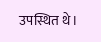उपस्थित थे।